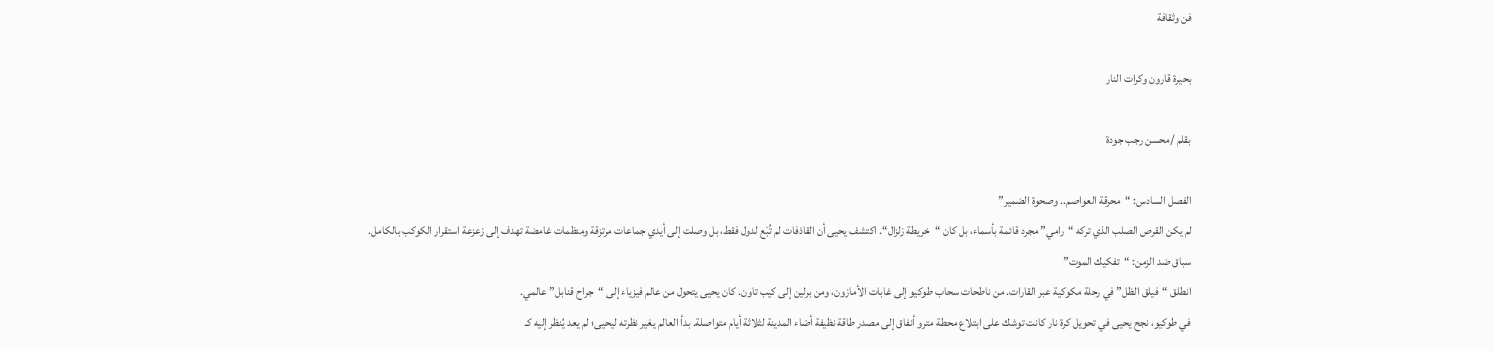فن وثقافة

بحيرة قارون وكرات النار

بقلم /محسن رجب جودة

الفصل السادس: “محرقة العواصم.. وصحوة الضمير”
لم يكن القرص الصلب الذي تركه “رامي” مجرد قائمة بأسماء، بل كان “خريطة زلزال“. اكتشف يحيى أن القاذفات لم تُبَع لدول فقط، بل وصلت إلى أيدي جماعات مرتزقة ومنظمات غامضة تهدف إلى زعزعة استقرار الكوكب بالكامل.
سباق ضد الزمن: “تفكيك الموت”
انطلق “فيلق الظل” في رحلة مكوكية عبر القارات. من ناطحات سحاب طوكيو إلى غابات الأمازون، ومن برلين إلى كيب تاون. كان يحيى يتحول من عالم فيزياء إلى “جراح قنابل” عالمي.
في طوكيو، نجح يحيى في تحويل كرة نار كانت توشك على ابتلاع محطة مترو أنفاق إلى مصدر طاقة نظيفة أضاء المدينة لثلاثة أيام متواصلة. بدأ العالم يغير نظرته ليحيى؛ لم يعد يُنظر إليه كـ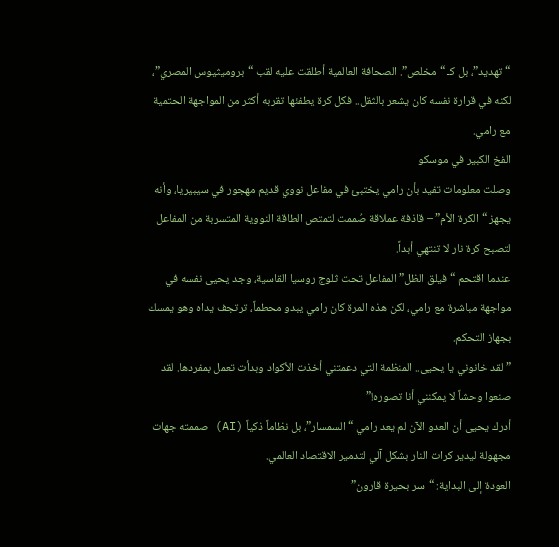“تهديد”، بل كـ “مخلص”. الصحافة العالمية أطلقت عليه لقب “بروميثيوس المصري”، لكنه في قرارة نفسه كان يشعر بالثقل.. فكل كرة يطفئها تقربه أكثر من المواجهة الحتمية مع رامي.
الفخ الكبير في موسكو
وصلت معلومات تفيد بأن رامي يختبئ في مفاعل نووي قديم مهجور في سيبيريا، وأنه يجهز “الكرة الأم” – قاذفة عملاقة صُممت لتمتص الطاقة النووية المتسربة من المفاعل لتصبح كرة نار لا تنتهي أبداً.
عندما اقتحم “فيلق الظل” المفاعل تحت ثلوج روسيا القاسية، وجد يحيى نفسه في مواجهة مباشرة مع رامي، لكن هذه المرة كان رامي يبدو محطماً، ترتجف يداه وهو يمسك بجهاز التحكم.
”لقد خانوني يا يحيى.. المنظمة التي دعمتني أخذت الأكواد وبدأت تعمل بمفردها. لقد صنعوا وحشاً لا يمكنني أنا تصوره!”
أدرك يحيى أن العدو الآن لم يعد رامي “السمسار”، بل نظاماً ذكياً (AI) صممته جهات مجهولة ليدير كرات النار بشكل آلي لتدمير الاقتصاد العالمي.
العودة إلى البداية: “سر بحيرة قارون”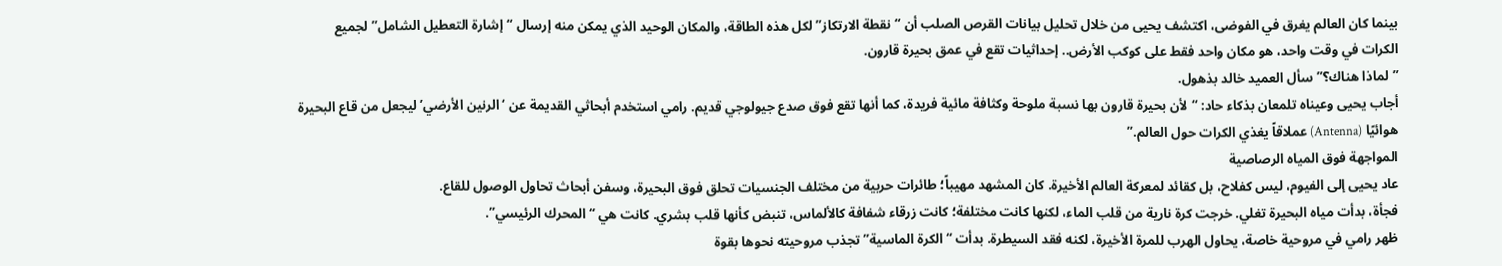بينما كان العالم يغرق في الفوضى، اكتشف يحيى من خلال تحليل بيانات القرص الصلب أن “نقطة الارتكاز” لكل هذه الطاقة، والمكان الوحيد الذي يمكن منه إرسال “إشارة التعطيل الشامل” لجميع الكرات في وقت واحد، هو مكان واحد فقط على كوكب الأرض.. إحداثيات تقع في عمق بحيرة قارون.
”لماذا هناك؟” سأل العميد خالد بذهول.
أجاب يحيى وعيناه تلمعان بذكاء حاد: “لأن بحيرة قارون بها نسبة ملوحة وكثافة مائية فريدة، كما أنها تقع فوق صدع جيولوجي قديم. رامي استخدم أبحاثي القديمة عن ‘الرنين الأرضي’ ليجعل من قاع البحيرة هوائيًا (Antenna) عملاقاً يغذي الكرات حول العالم.”
المواجهة فوق المياه الرصاصية
عاد يحيى إلى الفيوم، ليس كفلاح، بل كقائد لمعركة العالم الأخيرة. كان المشهد مهيباً؛ طائرات حربية من مختلف الجنسيات تحلق فوق البحيرة، وسفن أبحاث تحاول الوصول للقاع.
فجأة، بدأت مياه البحيرة تغلي. خرجت كرة نارية من قلب الماء، لكنها كانت مختلفة؛ كانت زرقاء شفافة كالألماس، تنبض كأنها قلب بشري. كانت هي “المحرك الرئيسي”.
ظهر رامي في مروحية خاصة، يحاول الهرب للمرة الأخيرة، لكنه فقد السيطرة. بدأت “الكرة الماسية” تجذب مروحيته نحوها بقوة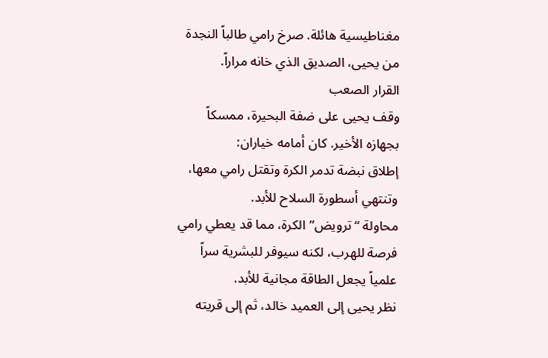مغناطيسية هائلة. صرخ رامي طالباً النجدة من يحيى، الصديق الذي خانه مراراً.
القرار الصعب
وقف يحيى على ضفة البحيرة، ممسكاً بجهازه الأخير. كان أمامه خياران:
إطلاق نبضة تدمر الكرة وتقتل رامي معها، وتنتهي أسطورة السلاح للأبد.
محاولة “ترويض” الكرة، مما قد يعطي رامي فرصة للهرب، لكنه سيوفر للبشرية سراً علمياً يجعل الطاقة مجانية للأبد.
نظر يحيى إلى العميد خالد، ثم إلى قريته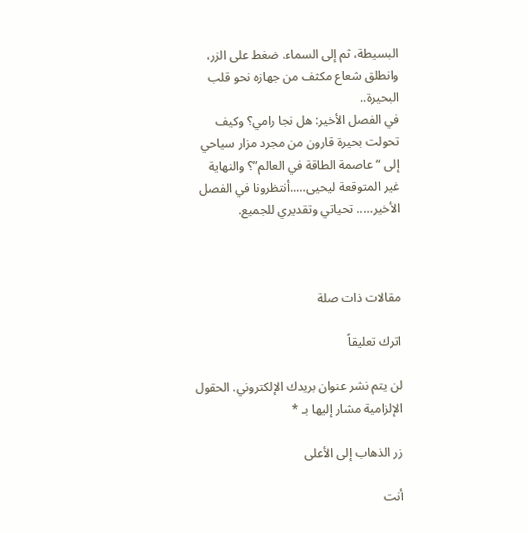البسيطة، ثم إلى السماء. ضغط على الزر، وانطلق شعاع مكثف من جهازه نحو قلب البحيرة..
في الفصل الأخير: هل نجا رامي؟ وكيف تحولت بحيرة قارون من مجرد مزار سياحي إلى “عاصمة الطاقة في العالم”؟ والنهاية غير المتوقعة ليحيى…..أنتظرونا في الفصل الأخير….. تحياتي وتقديري للجميع.



مقالات ذات صلة

اترك تعليقاً

لن يتم نشر عنوان بريدك الإلكتروني. الحقول الإلزامية مشار إليها بـ *

زر الذهاب إلى الأعلى

أنت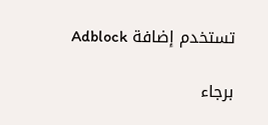تستخدم إضافة Adblock

برجاء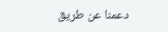دعمنا عن طريق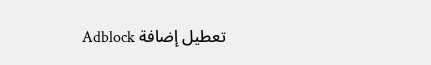تعطيل إضافة Adblock